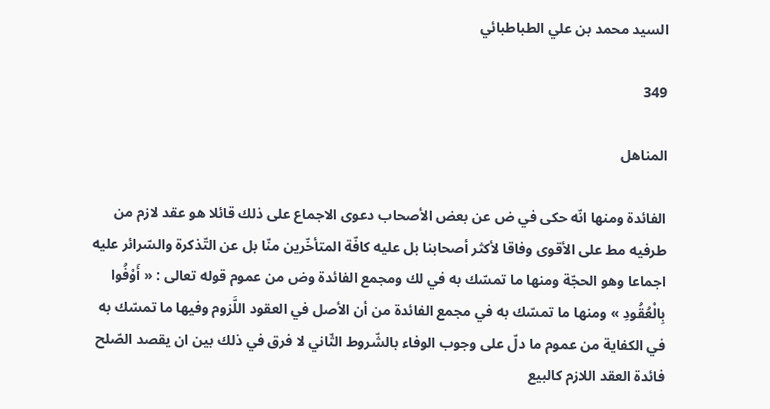السيد محمد بن علي الطباطبائي

349

المناهل

الفائدة ومنها انّه حكى في ض عن بعض الأصحاب دعوى الاجماع على ذلك قائلا هو عقد لازم من طرفيه مط على الأقوى وفاقا لأكثر أصحابنا بل عليه كافّة المتأخّرين منّا بل عن التّذكرة والسّرائر عليه اجماعا وهو الحجّة ومنها ما تمسّك به في لك ومجمع الفائدة وض من عموم قوله تعالى : « أَوْفُوا بِالْعُقُودِ » ومنها ما تمسّك به في مجمع الفائدة من أن الأصل في العقود اللَّزوم وفيها ما تمسّك به في الكفاية من عموم ما دلّ على وجوب الوفاء بالشّروط الثّاني لا فرق في ذلك بين ان يقصد الصّلح فائدة العقد اللازم كالبيع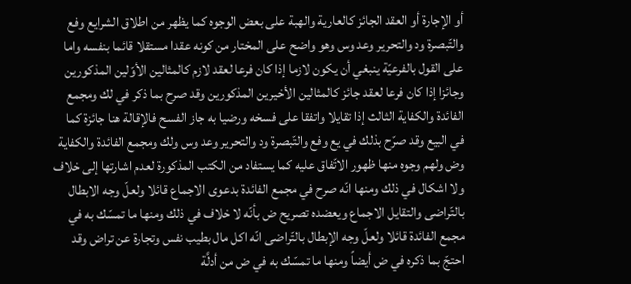أو الإجارة أو العقد الجائز كالعارية والهبة على بعض الوجوه كما يظهر من اطلاق الشرايع وفع والتّبصرة ود والتحرير وعد وس وهو واضح على المختار من كونه عقدا مستقلا قائما بنفسه واما على القول بالفرعيّة ينبغي أن يكون لازما إذا كان فرعا لعقد لازم كالمثالين الأوّلين المذكورين وجائزا إذا كان فرعا لعقد جائز كالمثالين الأخيرين المذكورين وقد صرح بما ذكر في لك ومجمع الفائدة والكفاية الثالث إذا تقايلا واتفقا على فسخه ورضيا به جاز الفسح فالإقالة هنا جائزة كما في البيع وقد صرّح بذلك في يع وفع والتّبصرة ود والتحرير وعد وس ولك ومجمع الفائدة والكفاية وض ولهم وجوه منها ظهور الاتّفاق عليه كما يستفاد من الكتب المذكورة لعدم اشارتها إلى خلاف ولا اشكال في ذلك ومنها انّه صرح في مجمع الفائدة بدعوى الاجماع قائلا ولعلّ وجه الابطال بالتّراضى والتقايل الاجماع ويعضده تصريح ض بأنّه لا خلاف في ذلك ومنها ما تمسّك به في مجمع الفائدة قائلا ولعلّ وجه الإبطال بالتّراضى انّه اكل مال بطيب نفس وتجارة عن تراض وقد احتجّ بما ذكره في ض أيضاً ومنها ما تمسّك به في ض من أدلَّة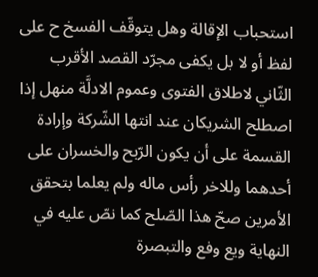استحباب الإقالة وهل يتوقّف الفسخ ح على لفظ أو لا بل يكفى مجرّد القصد الأقرب الثّاني لاطلاق الفتوى وعموم الادلَّة منهل إذا اصطلح الشريكان عند انتها الشّركة وإرادة القسمة على أن يكون الرّبح والخسران على أحدهما وللاخر رأس ماله ولم يعلما بتحقق الأمرين صحّ هذا الصّلح كما نصّ عليه في النهاية ويع وفع والتبصرة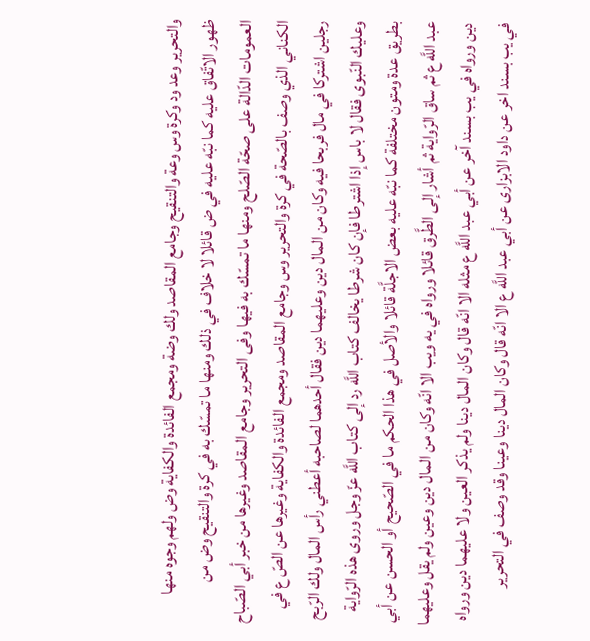والتحرير وعد ود وكرة وس وعة والتنقيح وجامع المقاصد ولك وضة ومجمع الفائدة والكفاية وض ولهم وجوه منها ظهور الاتّفاق عليه كما نبّه عليه في ض قائلا لا خلاف في ذلك ومنها ما تمسّك به في كرة والتنقيح وض من العمومات الدّالة على صحّة الصّلح ومنها ما تمسّك به فيها وفى التحرير وجامع المقاصد وغيرها من خبر أبي الصّباح الكناني الذي وصف بالصّحة في كرة والتحرير وس وجامع المقاصد ومجمع الفائدة والكفاية وغيرها عن الصّ ع في رجلين اشتركا في مال فربحا فيه وكان من المال دين وعليهما دين فقال أحدهما لصاحبه أعطني رأس المال ولك الرّبح وعليك النّبوى فقال لا باس إذا اشترطا فإن كان شرطا يخالف كتاب اللَّه رد إلى كتاب اللَّه عزّ وجل وروى هذه الرّواية بطريق عدة ومتون مختلفة كما نبّه عليه بعض الاجلَّة قائلا والأصل في هذا الحكم ما في الصّحيح أو الحسن عن أبي عبد اللَّه ع ثم ساق الرّواية ثم أشار إلى الطَّرق قائلا ورواه في يه ويب الا انّه وكان من المال دين وعين ولم يقل وعليهما دين ورواه في يب بسند آخر عن أبي عبد اللَّه ع مثله الا انّه قال وكان المال دينا ولم يذكر العين ولا عليهما دين ورواه في يب بسند اخر عن داود الابزارى عن أبي عبد اللَّه ع الا انّه قال وكان المال دينا وعينا وقد وصف في التحرير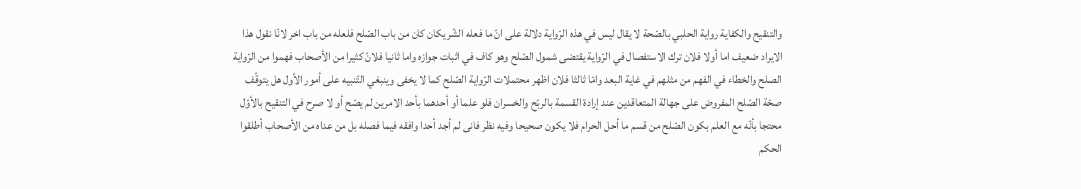والتنقيح والكفاية رواية الحلبي بالصّحة لا يقال ليس في هذه الرّواية دلالة على انّ ما فعله الشّريكان كان من باب الصّلح فلعله من باب اخر لانّا نقول هذا الايراد ضعيف اما أولا فلان ترك الاستفصال في الرّواية يقتضى شمول الصّلح وهو كاف في اثبات جوازه واما ثانيا فلانّ كثيرا من الأصحاب فهموا من الرّواية الصلح والخطاء في الفهم من مثلهم في غاية البعد وامّا ثالثا فلان اظهر محتملات الرّواية الصّلح كما لا يخفى وينبغي التّنبيه على أمور الأول هل يتوقّف صحّة الصّلح المفروض على جهالة المتعاقدين عند إرادة القسمة بالربّح والخسران فلو علما أو أحدهما بأحد الامرين لم يصّح أو لا صرح في التنقيح بالأوّل محتجا بأنّه مع العلم بكون الصّلح من قسم ما أحل الحرام فلا يكون صحيحا وفيه نظر فانى لم أجد أحدا وافقه فيما فصله بل من عداه من الأصحاب أطلقوا الحكم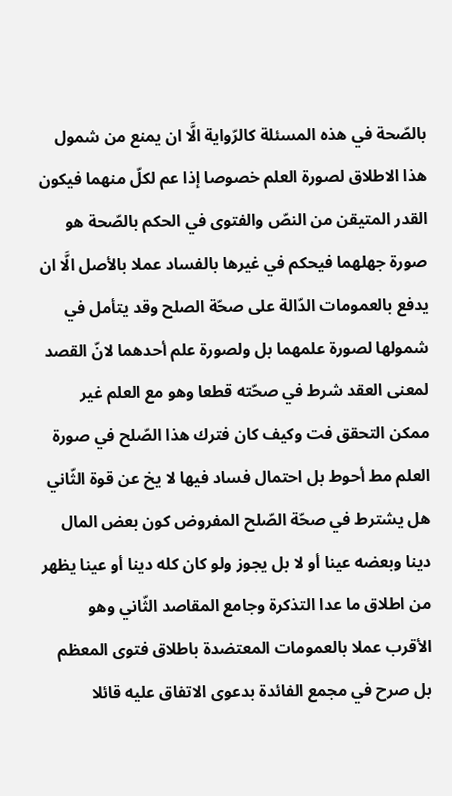بالصّحة في هذه المسئلة كالرّواية الَّا ان يمنع من شمول هذا الاطلاق لصورة العلم خصوصا إذا عم لكلّ منهما فيكون القدر المتيقن من النصّ والفتوى في الحكم بالصّحة هو صورة جهلهما فيحكم في غيرها بالفساد عملا بالأصل الَّا ان يدفع بالعمومات الدّالة على صحّة الصلح وقد يتأمل في شمولها لصورة علمهما بل ولصورة علم أحدهما لانّ القصد لمعنى العقد شرط في صحّته قطعا وهو مع العلم غير ممكن التحقق فت وكيف كان فترك هذا الصّلح في صورة العلم مط أحوط بل احتمال فساد فيها لا يخ عن قوة الثّاني هل يشترط في صحّة الصّلح المفروض كون بعض المال دينا وبعضه عينا أو لا بل يجوز ولو كان كله دينا أو عينا يظهر من اطلاق ما عدا التذكرة وجامع المقاصد الثّاني وهو الأقرب عملا بالعمومات المعتضدة باطلاق فتوى المعظم بل صرح في مجمع الفائدة بدعوى الاتفاق عليه قائلا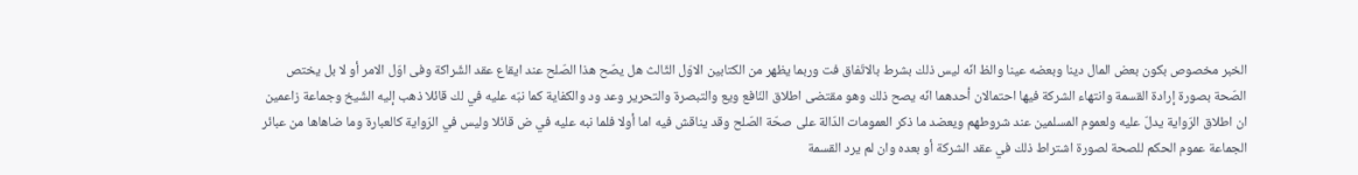الخبر مخصوص بكون بعض المال دينا وبعضه عينا والظ انّه ليس ذلك بشرط بالاتّفاق فت وربما يظهر من الكتابين الاوّل الثّالث هل يصّح هذا الصّلح عند ايقاع عقد الشّراكة وفى اوّل الامر أو لا بل يختص الصّحة بصورة إرادة القسمة وانتهاء الشركة فيها احتمالان أحدهما انّه يصح ذلك وهو مقتضى اطلاق النّافع ويع والتبصرة والتحرير وعد ود والكفاية كما نبّه عليه في لك قائلا ذهب إليه الشّيخ وجماعة زاعمين ان اطلاق الرّواية يدلّ عليه ولعموم المسلمين عند شروطهم ويعضد ما ذكر العمومات الدّالة على صحّة الصّلح وقد يناقش فيه اما أولا فلما نبه عليه في ض قائلا وليس في الرّواية كالعبارة وما ضاهاها من عبائر الجماعة عموم الحكم للصحة لصورة اشتراط ذلك في عقد الشركة أو بعده وان لم يرد القسمة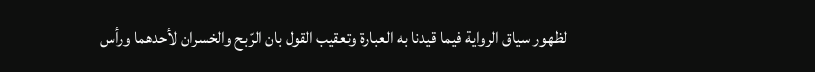لظهور سياق الرواية فيما قيدنا به العبارة وتعقيب القول بان الرّبح والخسران لأحدهما ورأس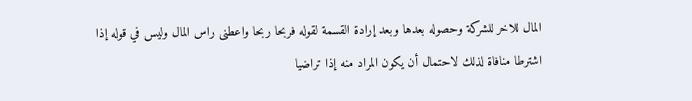المال للاخر للشركة وحصوله بعدها وبعد إرادة القسمة لقوله فربحا ربحا واعطنى راس المال وليس في قوله إذا اشترطا منافاة لذلك لاحتمال أن يكون المراد منه إذا تراضيا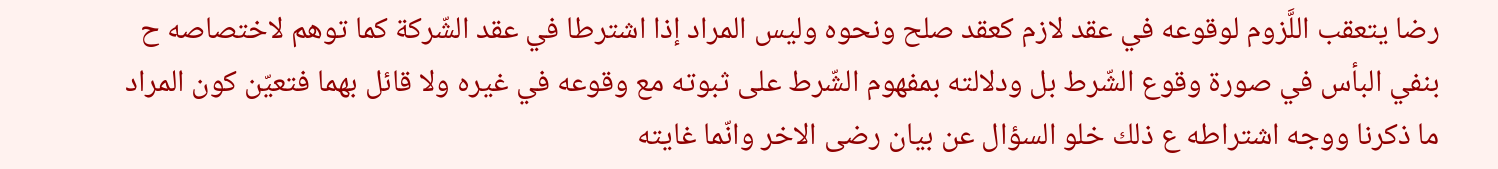رضا يتعقب اللَّزوم لوقوعه في عقد لازم كعقد صلح ونحوه وليس المراد إذا اشترطا في عقد الشّركة كما توهم لاختصاصه ح بنفي البأس في صورة وقوع الشّرط بل ودلالته بمفهوم الشّرط على ثبوته مع وقوعه في غيره ولا قائل بهما فتعيّن كون المراد ما ذكرنا ووجه اشتراطه ع ذلك خلو السؤال عن بيان رضى الاخر وانّما غايته